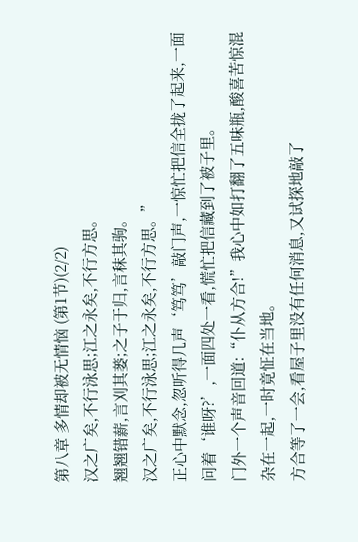第八章 多情却被无情恼 (第1节)(2/2)
汉之广矣,不行泳思;江之永矣,不行方思。
翘翘错薪,言刈其蒌;之子于归,言秣其驹。
汉之广矣,不行泳思;江之永矣,不行方思。”
正心中默念,忽听得几声‘笃笃’敲门声,一惊忙把信全拢了起来,一面问着‘谁呀?’,一面四处一看,慌忙把信藏到了被子里。
门外一个声音回道:“仆从方合!”我心中如打翻了五味瓶,酸喜苦惊混杂在一起,一时竟怔在当地。
方合等了一会,看屋子里没有任何消息,又试探地敲了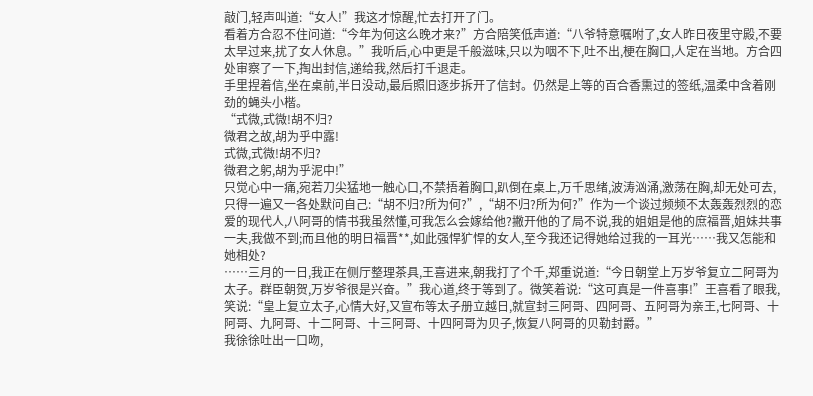敲门,轻声叫道:“女人!”我这才惊醒,忙去打开了门。
看着方合忍不住问道:“今年为何这么晚才来?”方合陪笑低声道:“八爷特意嘱咐了,女人昨日夜里守殿,不要太早过来,扰了女人休息。”我听后,心中更是千般滋味,只以为咽不下,吐不出,梗在胸口,人定在当地。方合四处审察了一下,掏出封信,递给我,然后打千退走。
手里捏着信,坐在桌前,半日没动,最后照旧逐步拆开了信封。仍然是上等的百合香熏过的签纸,温柔中含着刚劲的蝇头小楷。
“式微,式微!胡不归?
微君之故,胡为乎中露!
式微,式微!胡不归?
微君之躬,胡为乎泥中!”
只觉心中一痛,宛若刀尖猛地一触心口,不禁捂着胸口,趴倒在桌上,万千思绪,波涛汹涌,激荡在胸,却无处可去,只得一遍又一各处默问自己:“胡不归?所为何?”,“胡不归?所为何?”作为一个谈过频频不太轰轰烈烈的恋爱的现代人,八阿哥的情书我虽然懂,可我怎么会嫁给他?撇开他的了局不说,我的姐姐是他的庶福晋,姐妹共事一夫,我做不到;而且他的明日福晋**,如此强悍犷悍的女人,至今我还记得她给过我的一耳光……我又怎能和她相处?
……三月的一日,我正在侧厅整理茶具,王喜进来,朝我打了个千,郑重说道:“今日朝堂上万岁爷复立二阿哥为太子。群臣朝贺,万岁爷很是兴奋。”我心道,终于等到了。微笑着说:“这可真是一件喜事!”王喜看了眼我,笑说:“皇上复立太子,心情大好,又宣布等太子册立越日,就宣封三阿哥、四阿哥、五阿哥为亲王,七阿哥、十阿哥、九阿哥、十二阿哥、十三阿哥、十四阿哥为贝子,恢复八阿哥的贝勒封爵。”
我徐徐吐出一口吻,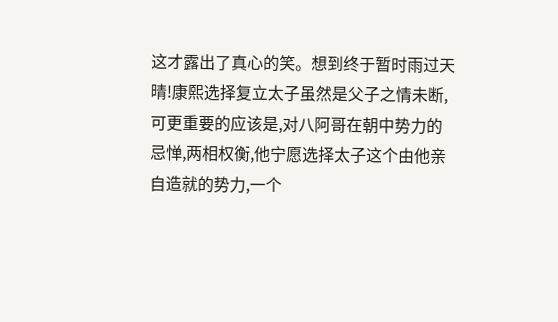这才露出了真心的笑。想到终于暂时雨过天晴!康熙选择复立太子虽然是父子之情未断,可更重要的应该是,对八阿哥在朝中势力的忌惮,两相权衡,他宁愿选择太子这个由他亲自造就的势力,一个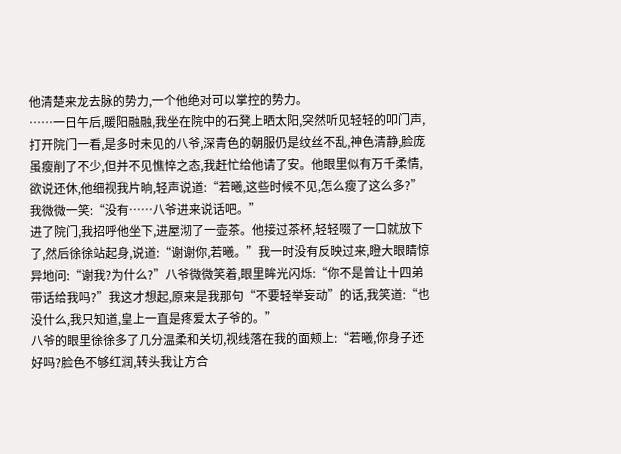他清楚来龙去脉的势力,一个他绝对可以掌控的势力。
……一日午后,暖阳融融,我坐在院中的石凳上晒太阳,突然听见轻轻的叩门声,打开院门一看,是多时未见的八爷,深青色的朝服仍是纹丝不乱,神色清静,脸庞虽瘦削了不少,但并不见憔悴之态,我赶忙给他请了安。他眼里似有万千柔情,欲说还休,他细视我片晌,轻声说道:“若曦,这些时候不见,怎么瘦了这么多?”我微微一笑:“没有……八爷进来说话吧。”
进了院门,我招呼他坐下,进屋沏了一壶茶。他接过茶杯,轻轻啜了一口就放下了,然后徐徐站起身,说道:“谢谢你,若曦。”我一时没有反映过来,瞪大眼睛惊异地问:“谢我?为什么?”八爷微微笑着,眼里眸光闪烁:“你不是曾让十四弟带话给我吗?”我这才想起,原来是我那句“不要轻举妄动”的话,我笑道:“也没什么,我只知道,皇上一直是疼爱太子爷的。”
八爷的眼里徐徐多了几分温柔和关切,视线落在我的面颊上:“若曦,你身子还好吗?脸色不够红润,转头我让方合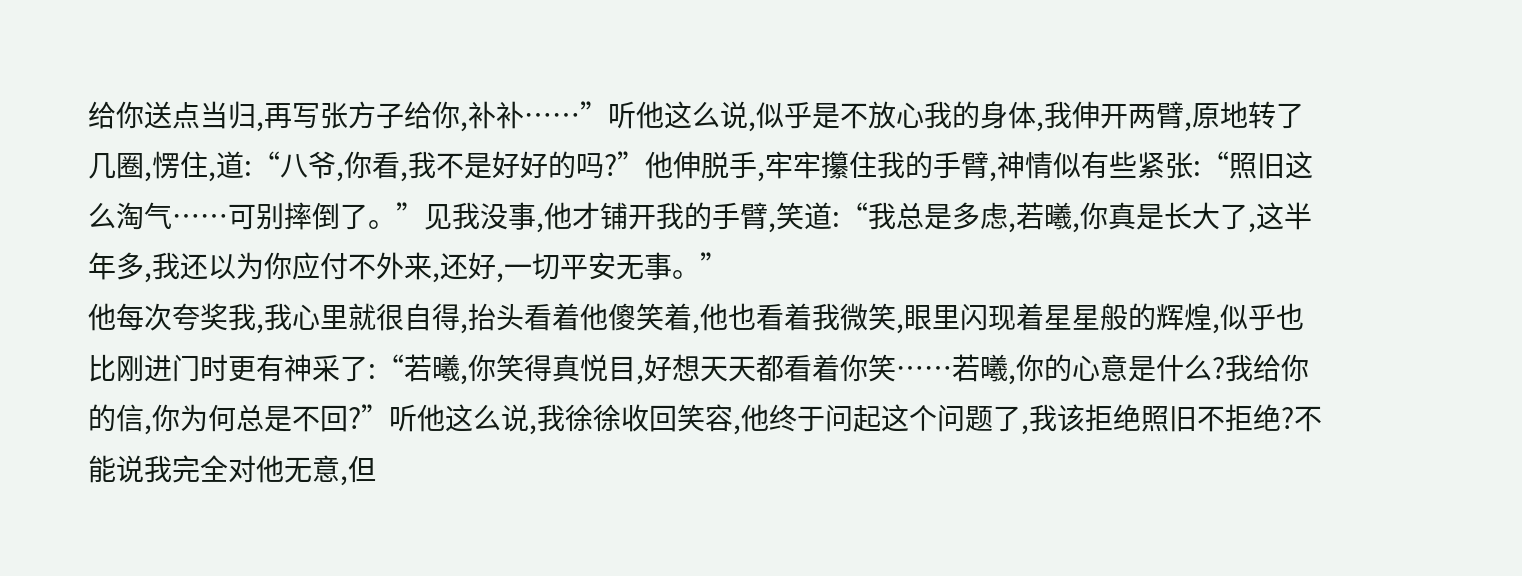给你送点当归,再写张方子给你,补补……”听他这么说,似乎是不放心我的身体,我伸开两臂,原地转了几圈,愣住,道:“八爷,你看,我不是好好的吗?”他伸脱手,牢牢攥住我的手臂,神情似有些紧张:“照旧这么淘气……可别摔倒了。”见我没事,他才铺开我的手臂,笑道:“我总是多虑,若曦,你真是长大了,这半年多,我还以为你应付不外来,还好,一切平安无事。”
他每次夸奖我,我心里就很自得,抬头看着他傻笑着,他也看着我微笑,眼里闪现着星星般的辉煌,似乎也比刚进门时更有神采了:“若曦,你笑得真悦目,好想天天都看着你笑……若曦,你的心意是什么?我给你的信,你为何总是不回?”听他这么说,我徐徐收回笑容,他终于问起这个问题了,我该拒绝照旧不拒绝?不能说我完全对他无意,但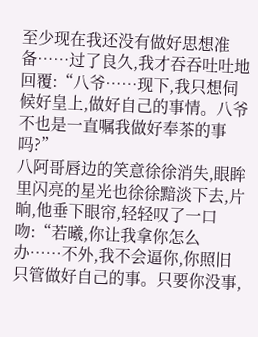至少现在我还没有做好思想准备……过了良久,我才吞吞吐吐地回覆:“八爷……现下,我只想伺候好皇上,做好自己的事情。八爷不也是一直嘱我做好奉茶的事吗?”
八阿哥唇边的笑意徐徐消失,眼眸里闪亮的星光也徐徐黯淡下去,片晌,他垂下眼帘,轻轻叹了一口吻:“若曦,你让我拿你怎么办……不外,我不会逼你,你照旧只管做好自己的事。只要你没事,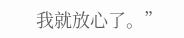我就放心了。”